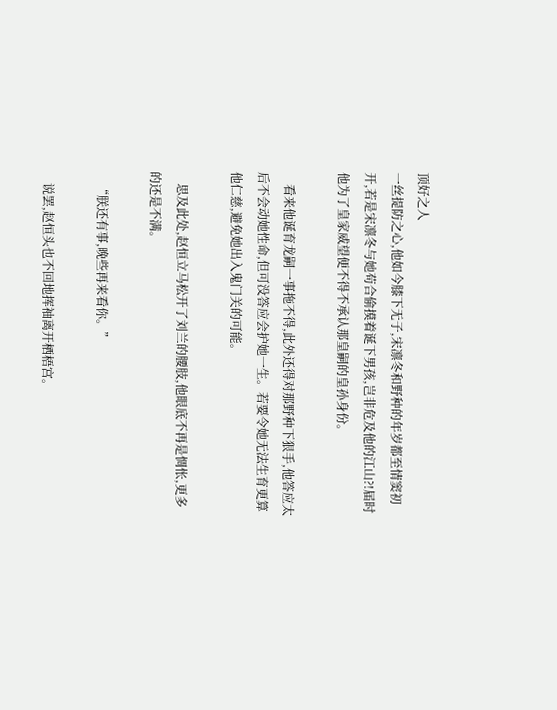顶好之人
一丝提防之心,他如今膝下无子,宋凛冬和野种的年岁都至情窦初开,若是宋凛冬与她苟合偷摸着诞下男孩,岂非危及他的江山?!届时他为了皇家威望便不得不承认那皇嗣的皇孙身份。

    看来他诞育龙嗣一事拖不得,此外还得对那野种下狠手,他答应太后不会动她性命,但可没答应会护她一生。若要令她无法生育更算他仁慈,避免她出入鬼门关的可能。

    思及此处,赵恒立马松开了刘兰的腰肢,他眼底不再是惆怅,更多的还是不满。

    “朕还有事,晚些再来看你。”

    说罢,赵恒头也不回地挥袖离开栖梧宫。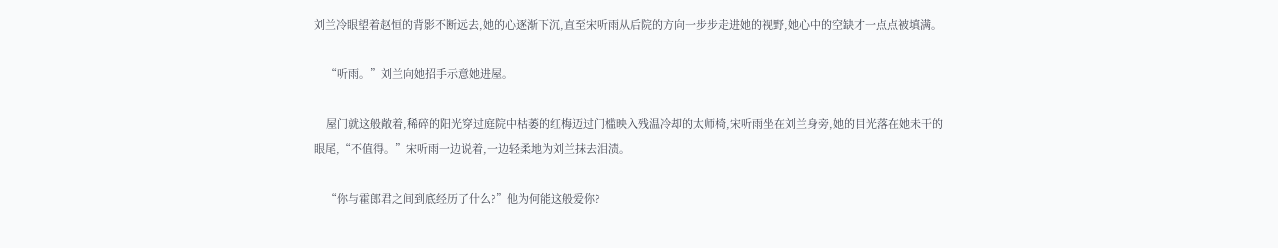刘兰冷眼望着赵恒的背影不断远去,她的心逐渐下沉,直至宋听雨从后院的方向一步步走进她的视野,她心中的空缺才一点点被填满。

    “听雨。”刘兰向她招手示意她进屋。

    屋门就这般敞着,稀碎的阳光穿过庭院中枯萎的红梅迈过门槛映入残温冷却的太师椅,宋听雨坐在刘兰身旁,她的目光落在她未干的眼尾,“不值得。”宋听雨一边说着,一边轻柔地为刘兰抹去泪渍。

    “你与霍郎君之间到底经历了什么?”他为何能这般爱你?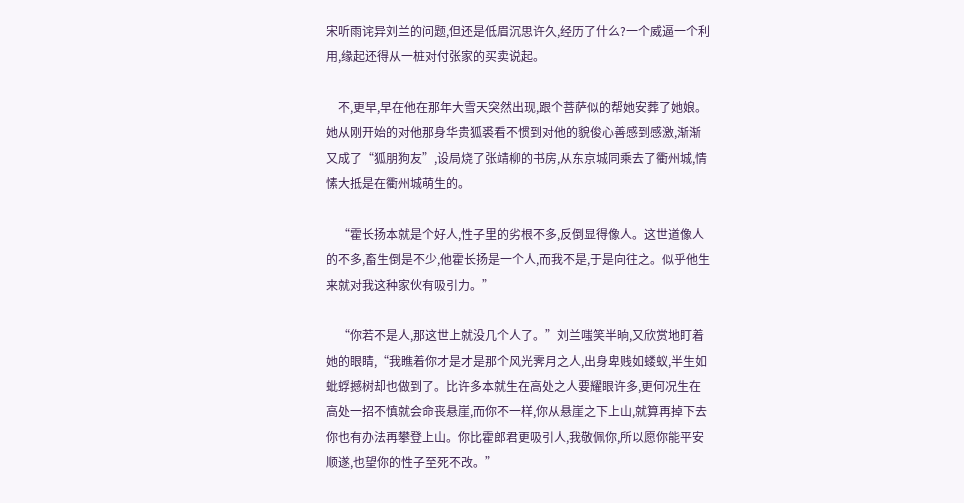宋听雨诧异刘兰的问题,但还是低眉沉思许久,经历了什么?一个威逼一个利用,缘起还得从一桩对付张家的买卖说起。

    不,更早,早在他在那年大雪天突然出现,跟个菩萨似的帮她安葬了她娘。她从刚开始的对他那身华贵狐裘看不惯到对他的貌俊心善感到感激,渐渐又成了“狐朋狗友”,设局烧了张靖柳的书房,从东京城同乘去了衢州城,情愫大抵是在衢州城萌生的。

    “霍长扬本就是个好人,性子里的劣根不多,反倒显得像人。这世道像人的不多,畜生倒是不少,他霍长扬是一个人,而我不是,于是向往之。似乎他生来就对我这种家伙有吸引力。”

    “你若不是人,那这世上就没几个人了。”刘兰嗤笑半晌,又欣赏地盯着她的眼睛,“我瞧着你才是才是那个风光霁月之人,出身卑贱如蝼蚁,半生如蚍蜉撼树却也做到了。比许多本就生在高处之人要耀眼许多,更何况生在高处一招不慎就会命丧悬崖,而你不一样,你从悬崖之下上山,就算再掉下去你也有办法再攀登上山。你比霍郎君更吸引人,我敬佩你,所以愿你能平安顺遂,也望你的性子至死不改。”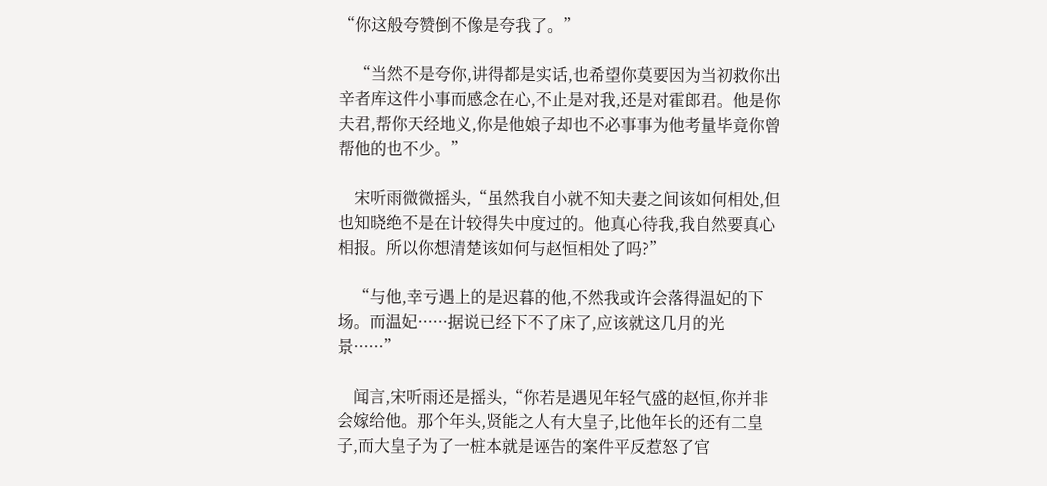“你这般夸赞倒不像是夸我了。”

    “当然不是夸你,讲得都是实话,也希望你莫要因为当初救你出辛者库这件小事而感念在心,不止是对我,还是对霍郎君。他是你夫君,帮你天经地义,你是他娘子却也不必事事为他考量毕竟你曾帮他的也不少。”

    宋听雨微微摇头,“虽然我自小就不知夫妻之间该如何相处,但也知晓绝不是在计较得失中度过的。他真心待我,我自然要真心相报。所以你想清楚该如何与赵恒相处了吗?”

    “与他,幸亏遇上的是迟暮的他,不然我或许会落得温妃的下场。而温妃······据说已经下不了床了,应该就这几月的光景······”

    闻言,宋听雨还是摇头,“你若是遇见年轻气盛的赵恒,你并非会嫁给他。那个年头,贤能之人有大皇子,比他年长的还有二皇子,而大皇子为了一桩本就是诬告的案件平反惹怒了官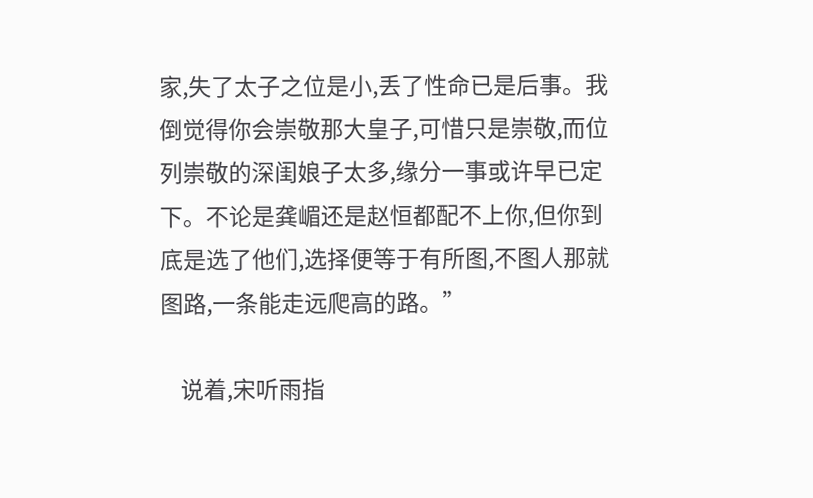家,失了太子之位是小,丢了性命已是后事。我倒觉得你会崇敬那大皇子,可惜只是崇敬,而位列崇敬的深闺娘子太多,缘分一事或许早已定下。不论是龚嵋还是赵恒都配不上你,但你到底是选了他们,选择便等于有所图,不图人那就图路,一条能走远爬高的路。”

    说着,宋听雨指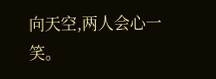向天空,两人会心一笑。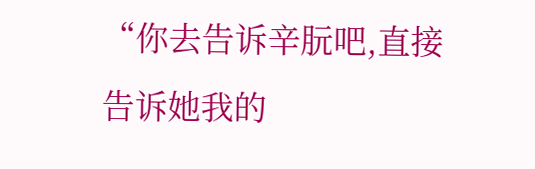“你去告诉辛朊吧,直接告诉她我的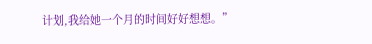计划,我给她一个月的时间好好想想。”